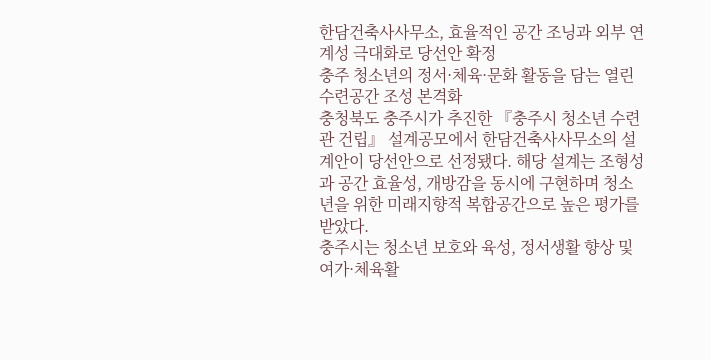한담건축사사무소, 효율적인 공간 조닝과 외부 연계성 극대화로 당선안 확정
충주 청소년의 정서·체육·문화 활동을 담는 열린 수련공간 조성 본격화
충청북도 충주시가 추진한 『충주시 청소년 수련관 건립』 설계공모에서 한담건축사사무소의 설계안이 당선안으로 선정됐다. 해당 설계는 조형성과 공간 효율성, 개방감을 동시에 구현하며 청소년을 위한 미래지향적 복합공간으로 높은 평가를 받았다.
충주시는 청소년 보호와 육성, 정서생활 향상 및 여가·체육활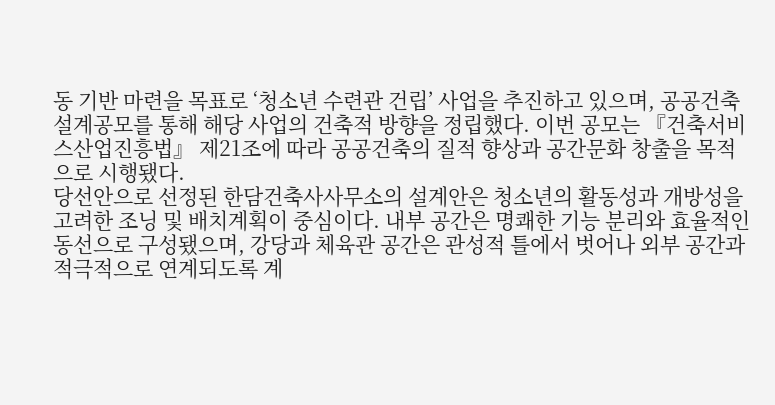동 기반 마련을 목표로 ‘청소년 수련관 건립’ 사업을 추진하고 있으며, 공공건축 설계공모를 통해 해당 사업의 건축적 방향을 정립했다. 이번 공모는 『건축서비스산업진흥법』 제21조에 따라 공공건축의 질적 향상과 공간문화 창출을 목적으로 시행됐다.
당선안으로 선정된 한담건축사사무소의 설계안은 청소년의 활동성과 개방성을 고려한 조닝 및 배치계획이 중심이다. 내부 공간은 명쾌한 기능 분리와 효율적인 동선으로 구성됐으며, 강당과 체육관 공간은 관성적 틀에서 벗어나 외부 공간과 적극적으로 연계되도록 계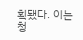획됐다. 이는 청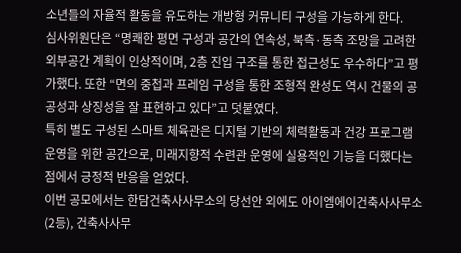소년들의 자율적 활동을 유도하는 개방형 커뮤니티 구성을 가능하게 한다.
심사위원단은 “명쾌한 평면 구성과 공간의 연속성, 북측·동측 조망을 고려한 외부공간 계획이 인상적이며, 2층 진입 구조를 통한 접근성도 우수하다”고 평가했다. 또한 “면의 중첩과 프레임 구성을 통한 조형적 완성도 역시 건물의 공공성과 상징성을 잘 표현하고 있다”고 덧붙였다.
특히 별도 구성된 스마트 체육관은 디지털 기반의 체력활동과 건강 프로그램 운영을 위한 공간으로, 미래지향적 수련관 운영에 실용적인 기능을 더했다는 점에서 긍정적 반응을 얻었다.
이번 공모에서는 한담건축사사무소의 당선안 외에도 아이엠에이건축사사무소(2등), 건축사사무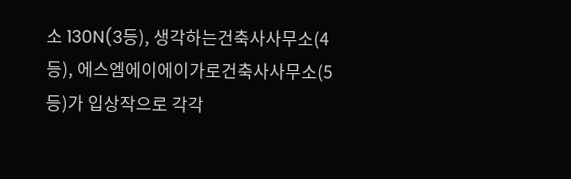소 130N(3등), 생각하는건축사사무소(4등), 에스엠에이에이가로건축사사무소(5등)가 입상작으로 각각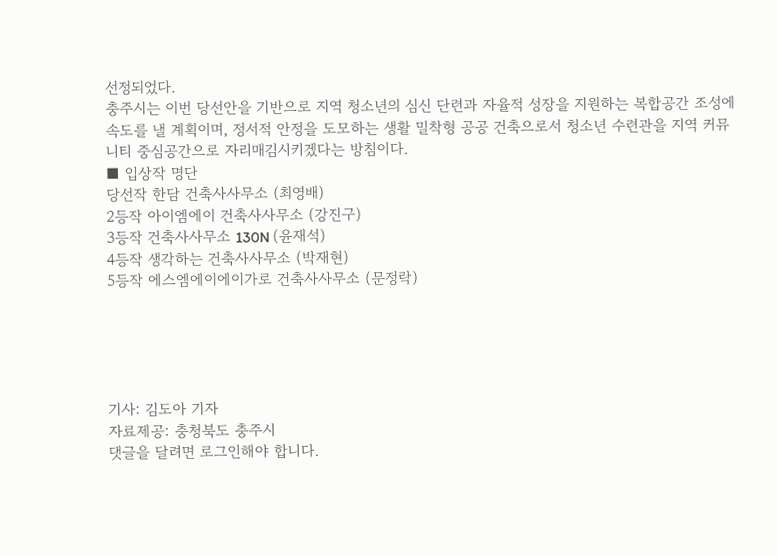선정되었다.
충주시는 이번 당선안을 기반으로 지역 청소년의 심신 단련과 자율적 성장을 지원하는 복합공간 조성에 속도를 낼 계획이며, 정서적 안정을 도모하는 생활 밀착형 공공 건축으로서 청소년 수련관을 지역 커뮤니티 중심공간으로 자리매김시키겠다는 방침이다.
■ 입상작 명단
당선작 한담 건축사사무소 (최영배)
2등작 아이엠에이 건축사사무소 (강진구)
3등작 건축사사무소 130N (윤재석)
4등작 생각하는 건축사사무소 (박재현)
5등작 에스엠에이에이가로 건축사사무소 (문정락)





기사: 김도아 기자
자료제공: 충청북도 충주시
댓글을 달려면 로그인해야 합니다.